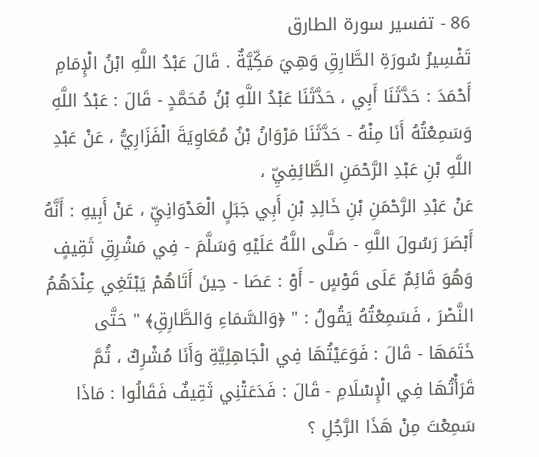86 - تفسير سورة الطارق
تَفْسِيرُ سُورَةِ الطَّارِقِ وَهِيَ مَكِّيَّةٌ . قَالَ عَبْدُ اللَّهِ ابْنُ الْإِمَامِ أَحْمَدَ : حَدَّثَنَا أَبِي ، حَدَّثَنَا عَبْدُ اللَّهِ بْنُ مُحَمَّدٍ - قَالَ : عَبْدُ اللَّهِ وَسَمِعْتُهُ أَنَا مِنْهُ - حَدَّثَنَا مَرْوَانُ بْنُ مُعَاوِيَةَ الْفَزَارِيُّ ، عَنْ عَبْدِ اللَّهِ بْنِ عَبْدِ الرَّحْمَنِ الطَّائِفِيِّ ،
عَنْ عَبْدِ الرَّحْمَنِ بْنِ خَالِدِ بْنِ أَبِي جَبَلٍ الْعَدْوَانِيِّ ، عَنْ أَبِيهِ : أَنَّهُ أَبْصَرَ رَسُولَ اللَّهِ - صَلَّى اللَّهُ عَلَيْهِ وَسَلَّمَ - فِي مَشْرِقِ ثَقِيفٍ وَهُوَ قَائِمٌ عَلَى قَوْسٍ - أَوْ : عَصَا - حِينَ أَتَاهُمْ يَبْتَغِي عِنْدَهُمُ النَّصْرَ ، فَسَمِعْتُهُ يَقُولُ : " ﴿وَالسَّمَاءِ وَالطَّارِقِ﴾ " حَتَّى خَتَمَهَا - قَالَ : فَوَعَيْتُهَا فِي الْجَاهِلِيَّةِ وَأَنَا مُشْرِكٌ ، ثُمَّ قَرَأْتُهَا فِي الْإِسْلَامِ - قَالَ : فَدَعَتْنِي ثَقِيفٌ فَقَالُوا : مَاذَا سَمِعْتَ مِنْ هَذَا الرَّجُلِ ؟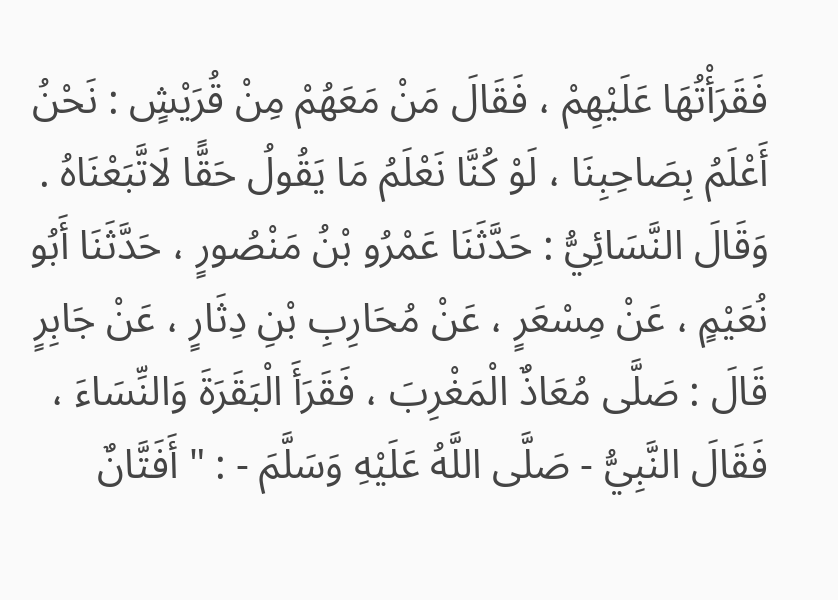فَقَرَأْتُهَا عَلَيْهِمْ ، فَقَالَ مَنْ مَعَهُمْ مِنْ قُرَيْشٍ : نَحْنُ أَعْلَمُ بِصَاحِبِنَا ، لَوْ كُنَّا نَعْلَمُ مَا يَقُولُ حَقًّا لَاتَّبَعْنَاهُ . وَقَالَ النَّسَائِيُّ : حَدَّثَنَا عَمْرُو بْنُ مَنْصُورٍ ، حَدَّثَنَا أَبُو نُعَيْمٍ ، عَنْ مِسْعَرٍ ، عَنْ مُحَارِبِ بْنِ دِثَارٍ ، عَنْ جَابِرٍ قَالَ : صَلَّى مُعَاذٌ الْمَغْرِبَ ، فَقَرَأَ الْبَقَرَةَ وَالنِّسَاءَ ، فَقَالَ النَّبِيُّ - صَلَّى اللَّهُ عَلَيْهِ وَسَلَّمَ - : " أَفَتَّانٌ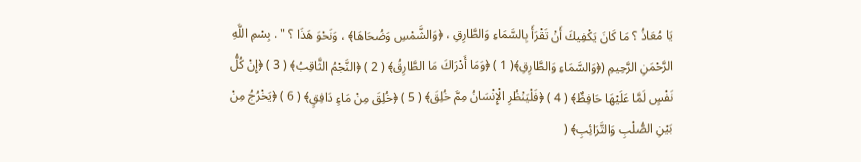يَا مُعَاذُ ؟ مَا كَانَ يَكْفِيكَ أَنْ تَقْرَأَ بِالسَّمَاءِ وَالطَّارِقِ ، ﴿وَالشَّمْسِ وَضُحَاهَا﴾ ، وَنَحْوَ هَذَا ؟ " . بِسْمِ اللَّهِ الرَّحْمَنِ الرَّحِيمِ (﴿وَالسَّمَاءِ وَالطَّارِقِ﴾( 1 ) ﴿وَمَا أَدْرَاكَ مَا الطَّارِقُ﴾ ( 2 ) ﴿النَّجْمُ الثَّاقِبُ﴾ ( 3 ) ﴿إِنْ كُلُّ نَفْسٍ لَمَّا عَلَيْهَا حَافِظٌ﴾ ( 4 ) ﴿فَلْيَنْظُرِ الْإِنْسَانُ مِمَّ خُلِقَ﴾ ( 5 ) ﴿خُلِقَ مِنْ مَاءٍ دَافِقٍ﴾ ( 6 ) ﴿يَخْرُجُ مِنْ بَيْنِ الصُّلْبِ وَالتَّرَائِبِ﴾ (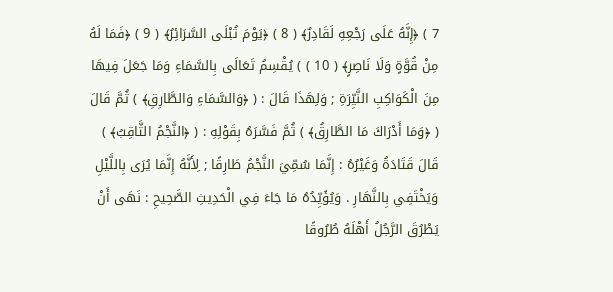7 ) ﴿إِنَّهُ عَلَى رَجْعِهِ لَقَادِرٌ﴾ ( 8 ) ﴿يَوْمَ تُبْلَى السَّرَائِرُ﴾ ( 9 ) ﴿فَمَا لَهُ مِنْ قُوَّةٍ وَلَا نَاصِرٍ﴾ ( 10 ) ) يُقْسِمُ تَعَالَى بِالسَّمَاءِ وَمَا جَعَلَ فِيهَا مِنَ الْكَوَاكِبِ النَّيِّرَةِ ; وَلِهَذَا قَالَ : ( ﴿وَالسَّمَاءِ وَالطَّارِقِ﴾ ) ثُمَّ قَالَ ( ﴿وَمَا أَدْرَاكَ مَا الطَّارِقُ﴾ ) ثُمَّ فَسَّرَهُ بِقَوْلِهِ : ( ﴿النَّجْمُ الثَّاقِبُ﴾ ) قَالَ قَتَادَةُ وَغَيْرُهُ : إِنَّمَا سُمِّيَ النَّجْمُ طَارِقًا ; لِأَنَّهُ إِنَّمَا يُرَى بِاللَّيْلِ وَيَخْتَفِي بِالنَّهَارِ . وَيُؤَيِّدُهُ مَا جَاءَ فِي الْحَدِيثِ الصَّحِيحِ : نَهَى أَنْ يَطْرُقَ الرَّجُلُ أَهْلَهُ طُرُوقًا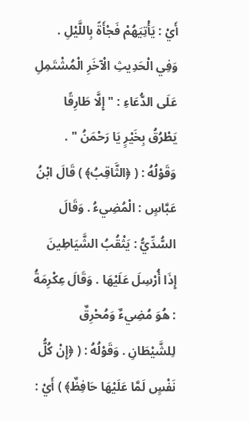أَيْ : يَأْتِيَهُمْ فَجْأَةً بِاللَّيْلِ . وَفِي الْحَدِيثِ الْآخَرِ الْمُشْتَمِلِ عَلَى الدُّعَاءِ : " إِلَّا طَارِقًا يَطْرُقُ بِخَيْرٍ يَا رَحْمَنُ " . وَقَوْلُهُ : ( ﴿الثَّاقِبُ﴾ ) قَالَ ابْنُ عَبَّاسٍ : الْمُضِيءُ . وَقَالَ السُّدِّيُّ : يَثْقُبُ الشَّيَاطِينَ إِذَا أُرْسِلَ عَلَيْهَا . وَقَالَ عِكْرِمَةُ : هُوَ مُضِيءٌ وَمُحْرِقٌ لِلشَّيْطَانِ . وَقَوْلُهُ : ( ﴿إِنْ كُلُّ نَفْسٍ لَمَّا عَلَيْهَا حَافِظٌ﴾ ) أَيْ :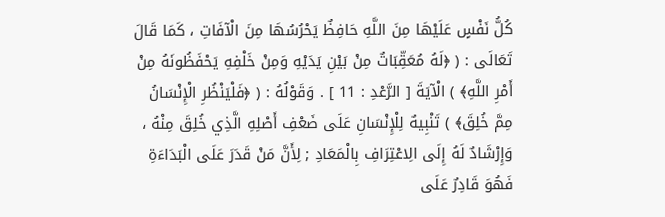كُلُّ نَفْسٍ عَلَيْهَا مِنَ اللَّهِ حَافِظٌ يَحْرُسُهَا مِنَ الْآفَاتِ ، كَمَا قَالَ تَعَالَى : ( ﴿لَهُ مُعَقِّبَاتٌ مِنْ بَيْنِ يَدَيْهِ وَمِنْ خَلْفِهِ يَحْفَظُونَهُ مِنْ أَمْرِ اللَّهِ﴾ ) الْآيَةَ [ الرَّعْدِ : 11 ] . وَقَوْلُهُ : ( ﴿فَلْيَنْظُرِ الْإِنْسَانُ مِمَّ خُلِقَ﴾ ) تَنْبِيهٌ لِلْإِنْسَانِ عَلَى ضَعْفِ أَصْلِهِ الَّذِي خُلِقَ مِنْهُ ، وَإِرْشَادٌ لَهُ إِلَى الِاعْتِرَافِ بِالْمَعَادِ ; لِأَنَّ مَنْ قَدَرَ عَلَى الْبَدَاءَةِ فَهُوَ قَادِرٌ عَلَى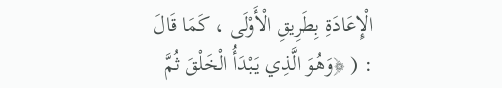الْإِعَادَةِ بِطَرِيقِ الْأَوْلَى ، كَمَا قَالَ : ( ﴿وَهُوَ الَّذِي يَبْدَأُ الْخَلْقَ ثُمَّ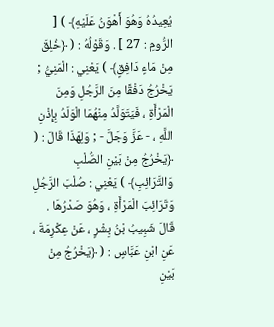يُعِيدُهُ وَهُوَ أَهْوَنُ عَلَيْهِ﴾ ) [ الرُّومِ : 27 ] . وَقَوْلُهُ : ( ﴿خُلِقَ مِنْ مَاءٍ دَافِقٍ﴾ ) يَعْنِي : الْمَنِيُّ ; يَخْرُجُ دَفْقًا مِنَ الرَّجُلِ وَمِنَ الْمَرْأَةِ ، فَيَتَوَلَّدُ مِنْهُمَا الْوَلَدُ بِإِذْنِ اللَّهِ ، - عَزَّ وَجَلَّ - ; وَلِهَذَا قَالَ : ( ﴿يَخْرُجُ مِنْ بَيْنِ الصُّلْبِ وَالتَّرَائِبِ﴾ ) يَعْنِي : صُلْبَ الرَّجُلِ وَتَرَائِبَ الْمَرْأَةِ ، وَهُوَ صَدْرُهَا . قَالَ شَبِيبُ بْنُ بِشْرٍ ، عَنْ عِكْرِمَةَ ، عَنِ ابْنِ عَبَّاسٍ : ( ﴿يَخْرُجُ مِنْ بَيْنِ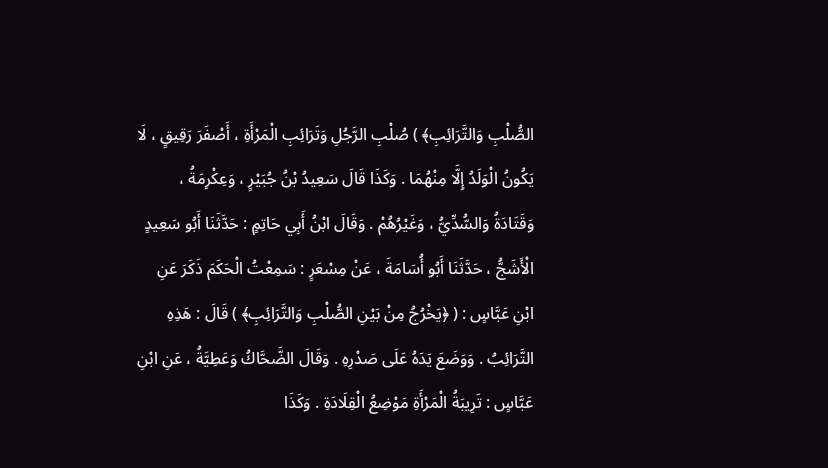الصُّلْبِ وَالتَّرَائِبِ﴾ ) صُلْبِ الرَّجُلِ وَتَرَائِبِ الْمَرْأَةِ ، أَصْفَرَ رَقِيقٍ ، لَا يَكُونُ الْوَلَدُ إِلَّا مِنْهُمَا . وَكَذَا قَالَ سَعِيدُ بْنُ جُبَيْرٍ ، وَعِكْرِمَةُ ، وَقَتَادَةُ وَالسُّدِّيُّ ، وَغَيْرُهُمْ . وَقَالَ ابْنُ أَبِي حَاتِمٍ : حَدَّثَنَا أَبُو سَعِيدٍ الْأَشَجُّ ، حَدَّثَنَا أَبُو أُسَامَةَ ، عَنْ مِسْعَرٍ : سَمِعْتُ الْحَكَمَ ذَكَرَ عَنِ ابْنِ عَبَّاسٍ : ( ﴿يَخْرُجُ مِنْ بَيْنِ الصُّلْبِ وَالتَّرَائِبِ﴾ ) قَالَ : هَذِهِ التَّرَائِبُ . وَوَضَعَ يَدَهُ عَلَى صَدْرِهِ . وَقَالَ الضَّحَّاكُ وَعَطِيَّةُ ، عَنِ ابْنِ عَبَّاسٍ : تَرِيبَةُ الْمَرْأَةِ مَوْضِعُ الْقِلَادَةِ . وَكَذَا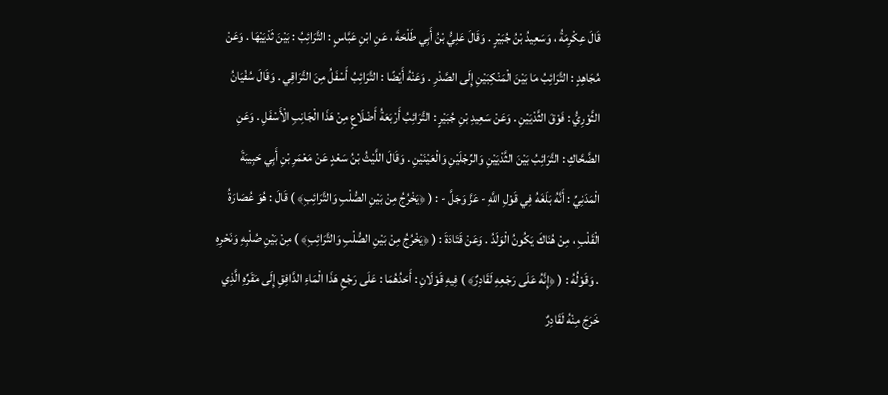قَالَ عِكْرِمَةُ ، وَسَعِيدُ بْنُ جُبَيْرٍ . وَقَالَ عَلِيُّ بْنُ أَبِي طَلْحَةَ ، عَنِ ابْنِ عَبَّاسٍ : التَّرَائِبُ : بَيْنَ ثَدْيَيْهَا . وَعَنْ مُجَاهِدٍ : التَّرَائِبُ مَا بَيْنَ الْمَنْكِبَيْنِ إِلَى الصَّدْرِ . وَعَنْهُ أَيْضًا : التَّرَائِبُ أَسْفَلُ مِنَ التَّرَاقِي . وَقَالَ سُفْيَانُ الثَّوْرِيُّ : فَوْقَ الثَّدْيَيْنِ . وَعَنْ سَعِيدِ بْنِ جُبَيْرٍ : التَّرَائِبُ أَرْبَعَةُ أَضْلَاعٍ مِنْ هَذَا الْجَانِبِ الْأَسْفَلِ . وَعَنِ الضَّحَّاكِ : التَّرَائِبُ بَيْنَ الثَّدْيَيْنِ وَالرِّجْلَيْنِ وَالْعَيْنَيْنِ . وَقَالَ اللَّيْثُ بْنُ سَعْدٍ عَنْ مَعْمَرِ بْنِ أَبِي حَبِيبَةَ الْمَدَنِيِّ : أَنَّهُ بَلَغَهُ فِي قَوْلِ اللَّهِ - عَزَّ وَجَلَّ - : ( ﴿يَخْرُجُ مِنْ بَيْنِ الصُّلْبِ وَالتَّرَائِبِ﴾ ) قَالَ : هُوَ عُصَارَةُ الْقَلْبِ ، مِنْ هُنَاكَ يَكُونُ الْوَلَدُ . وَعَنْ قَتَادَةَ : ( ﴿يَخْرُجُ مِنْ بَيْنِ الصُّلْبِ وَالتَّرَائِبِ﴾ ) مِنْ بَيْنِ صُلْبِهِ وَنَحْرِهِ . وَقَوْلُهُ : ( ﴿إِنَّهُ عَلَى رَجْعِهِ لَقَادِرٌ﴾ ) فِيهِ قَوْلَانِ : أَحَدُهُمَا : عَلَى رَجْعِ هَذَا الْمَاءِ الدَّافِقِ إِلَى مَقَرِّهِ الَّذِي خَرَجَ مِنْهُ لَقَادِرٌ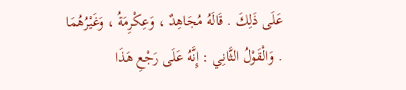عَلَى ذَلِكَ . قَالَهُ مُجَاهِدٌ ، وَعِكْرِمَةُ ، وَغَيْرُهُمَا . وَالْقَوْلُ الثَّانِي : إِنَّهُ عَلَى رَجْعِ هَذَا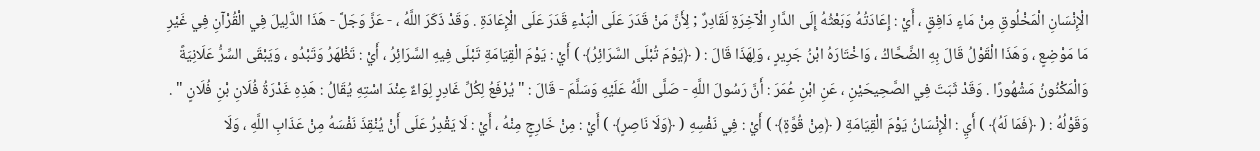الْإِنْسَانِ الْمَخْلُوقِ مِنْ مَاءٍ دَافِقٍ ، أَيْ : إِعَادَتُهُ وَبَعْثُهُ إِلَى الدَّارِ الْآخِرَةِ لَقَادِرٌ ; لِأَنَّ مَنْ قَدَرَ عَلَى الْبَدْءِ قَدَرَ عَلَى الْإِعَادَةِ . وَقَدْ ذَكَرَ اللَّهُ ، - عَزَّ وَجَلَّ - هَذَا الدَّلِيلَ فِي الْقُرْآنِ فِي غَيْرِ مَا مَوْضِعٍ ، وَهَذَا الْقَوْلُ قَالَ بِهِ الضَّحَّاكُ ، وَاخْتَارَهُ ابْنُ جَرِيرٍ ، وَلِهَذَا قَالَ : ( ﴿يَوْمَ تُبْلَى السَّرَائِرُ﴾ ) أَيْ : يَوْمَ الْقِيَامَةِ تَبْلَى فِيهِ السَّرَائِرُ ، أَيْ : تَظْهَرُ وَتَبْدُو ، وَيَبْقَى السِّرُّ عَلَانِيَةً وَالْمَكْنُونُ مَشْهُورًا . وَقَدْ ثَبَتَ فِي الصَّحِيحَيْنِ ، عَنِ ابْنِ عُمَرَ : أَنَّ رَسُولَ اللَّهِ - صَلَّى اللَّهُ عَلَيْهِ وَسَلَّمَ - قَالَ : " يُرْفَعُ لِكُلِّ غَادِرٍ لِوَاءٌ عِنْدَ اسْتِهِ يُقَالُ : هَذِهِ غَدْرَةُ فُلَانِ بْنِ فُلَانٍ " . وَقَوْلُهُ : ( ﴿فَمَا لَهُ﴾ ) أَيِ : الْإِنْسَانُ يَوْمَ الْقِيَامَةِ ( ﴿مِنْ قُوَّةٍ﴾ ) أَيْ : فِي نَفْسِهِ ( ﴿وَلَا نَاصِرٍ﴾ ) أَيْ : مِنْ خَارِجٍ مِنْهُ ، أَيْ : لَا يَقْدِرُ عَلَى أَنْ يُنْقِذَ نَفْسَهُ مِنْ عَذَابِ اللَّهِ ، وَلَا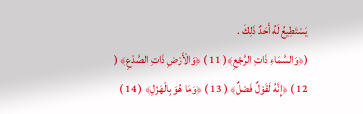يَسْتَطِيعُ لَهُ أَحَدٌ ذَلِكَ .
(﴿وَالسَّمَاءِ ذَاتِ الرَّجْعِ﴾( 11 ) ﴿وَالْأَرْضِ ذَاتِ الصَّدْعِ﴾ ( 12 ) ﴿إِنَّهُ لَقَوْلٌ فَصْلٌ﴾ ( 13 ) ﴿وَمَا هُوَ بِالْهَزْلِ﴾ ( 14 )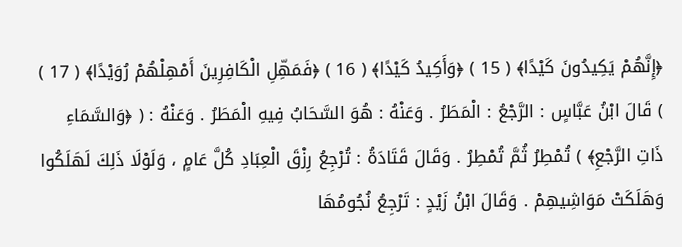﴿إِنَّهُمْ يَكِيدُونَ كَيْدًا﴾ ( 15 ) ﴿وَأَكِيدُ كَيْدًا﴾ ( 16 ) ﴿فَمَهِّلِ الْكَافِرِينَ أَمْهِلْهُمْ رُوَيْدًا﴾ ( 17 ) ) قَالَ ابْنُ عَبَّاسٍ : الرَّجْعُ : الْمَطَرُ . وَعَنْهُ : هُوَ السَّحَابُ فِيهِ الْمَطَرُ . وَعَنْهُ : ( ﴿وَالسَّمَاءِ ذَاتِ الرَّجْعِ﴾ ) تُمْطِرُ ثُمَّ تُمْطِرُ . وَقَالَ قَتَادَةُ : تُرْجِعُ رِزْقَ الْعِبَادِ كُلَّ عَامٍ ، وَلَوْلَا ذَلِكَ لَهَلَكُوا وَهَلَكَتْ مَوَاشِيهِمْ . وَقَالَ ابْنُ زَيْدٍ : تَرْجِعُ نُجُومُهَا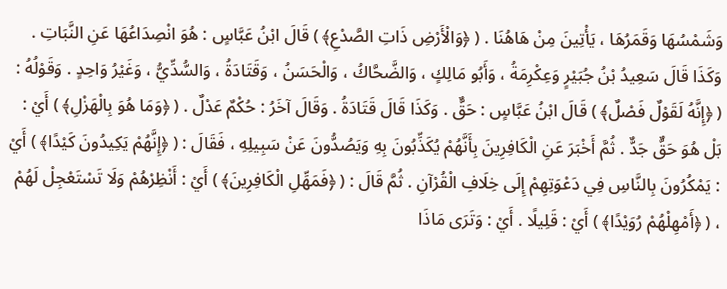وَشَمْسُهَا وَقَمَرُهَا ، يَأْتِينَ مِنْ هَاهُنَا . ( ﴿وَالْأَرْضِ ذَاتِ الصَّدْعِ﴾ ) قَالَ ابْنُ عَبَّاسٍ : هُوَ انْصِدَاعُهَا عَنِ النَّبَاتِ . وَكَذَا قَالَ سَعِيدُ بْنُ جُبَيْرٍ وَعِكْرِمَةُ ، وَأَبُو مَالِكٍ ، وَالضَّحَّاكُ ، وَالْحَسَنُ ، وَقَتَادَةُ ، وَالسُّدِّيُّ ، وَغَيْرُ وَاحِدٍ . وَقَوْلُهُ : ( ﴿إِنَّهُ لَقَوْلٌ فَصْلٌ﴾ ) قَالَ ابْنُ عَبَّاسٍ : حَقٌّ . وَكَذَا قَالَ قَتَادَةُ . وَقَالَ آخَرُ : حُكْمٌ عَدْلٌ . ( ﴿وَمَا هُوَ بِالْهَزْلِ﴾ ) أَيْ : بَلْ هُوَ حَقٌّ جَدٌّ . ثُمَّ أَخْبَرَ عَنِ الْكَافِرِينَ بِأَنَّهُمْ يُكَذِّبُونَ بِهِ وَيَصُدُّونَ عَنْ سَبِيلِهِ ، فَقَالَ : ( ﴿إِنَّهُمْ يَكِيدُونَ كَيْدًا﴾ ) أَيْ : يَمْكُرُونَ بِالنَّاسِ فِي دَعْوَتِهِمْ إِلَى خِلَافِ الْقُرْآنِ . ثُمَّ قَالَ : ( ﴿فَمَهِّلِ الْكَافِرِينَ﴾ ) أَيْ : أَنْظِرْهُمْ وَلَا تَسْتَعْجِلْ لَهُمْ ، ( ﴿أَمْهِلْهُمْ رُوَيْدًا﴾ ) أَيْ : قَلِيلًا . أَيْ : وَتَرَى مَاذَا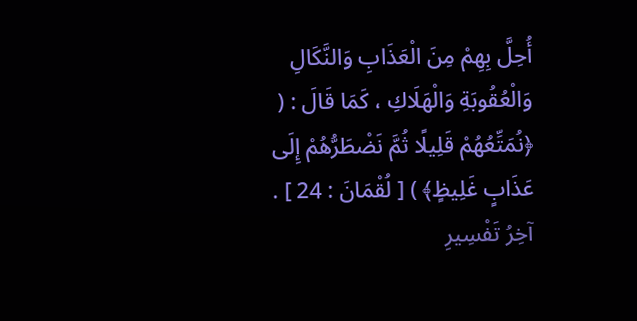أُحِلَّ بِهِمْ مِنَ الْعَذَابِ وَالنَّكَالِ وَالْعُقُوبَةِ وَالْهَلَاكِ ، كَمَا قَالَ : ( ﴿نُمَتِّعُهُمْ قَلِيلًا ثُمَّ نَضْطَرُّهُمْ إِلَى عَذَابٍ غَلِيظٍ﴾ ) [ لُقْمَانَ : 24 ] . آخِرُ تَفْسِيرِ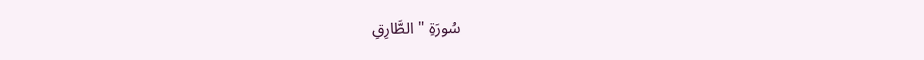سُورَةِ " الطَّارِقِ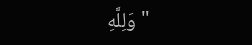" وَلِلَّهِ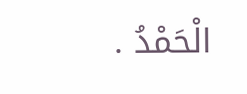الْحَمْدُ .